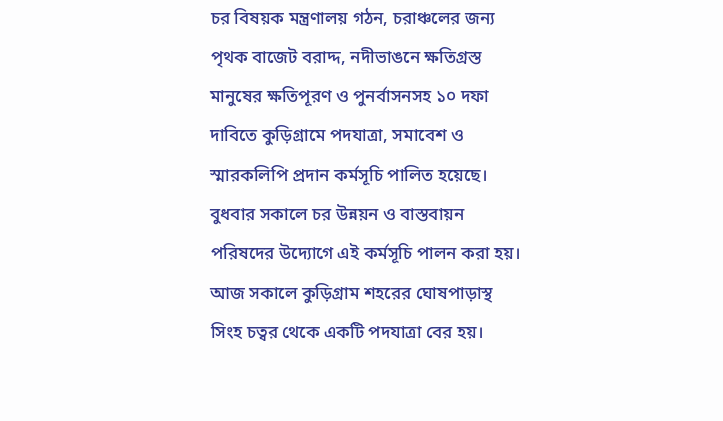চর বিষয়ক মন্ত্রণালয় গঠন, চরাঞ্চলের জন্য পৃথক বাজেট বরাদ্দ, নদীভাঙনে ক্ষতিগ্রস্ত মানুষের ক্ষতিপূরণ ও পুনর্বাসনসহ ১০ দফা দাবিতে কুড়িগ্রামে পদযাত্রা, সমাবেশ ও স্মারকলিপি প্রদান কর্মসূচি পালিত হয়েছে। বুধবার সকালে চর উন্নয়ন ও বাস্তবায়ন পরিষদের উদ্যোগে এই কর্মসূচি পালন করা হয়।
আজ সকালে কুড়িগ্রাম শহরের ঘোষপাড়াস্থ সিংহ চত্বর থেকে একটি পদযাত্রা বের হয়।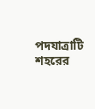পদযাত্রাটি শহরের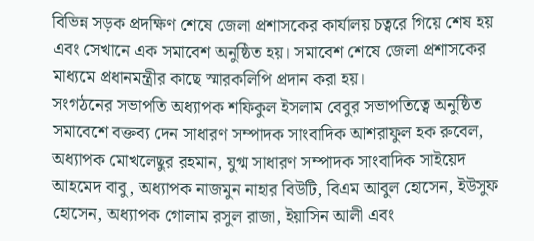বিভিন্ন সড়ক প্রদক্ষিণ শেষে জেলা প্রশাসকের কার্যালয় চত্বরে গিয়ে শেষ হয় এবং সেখানে এক সমাবেশ অনুষ্ঠিত হয়। সমাবেশ শেষে জেলা প্রশাসকের মাধ্যমে প্রধানমন্ত্রীর কাছে স্মারকলিপি প্রদান করা হয়।
সংগঠনের সভাপতি অধ্যাপক শফিকুল ইসলাম বেবুর সভাপতিত্বে অনুষ্ঠিত সমাবেশে বক্তব্য দেন সাধারণ সম্পাদক সাংবাদিক আশরাফুল হক রুবেল, অধ্যাপক মোখলেছুর রহমান, যুগ্ম সাধারণ সম্পাদক সাংবাদিক সাইয়েদ আহমেদ বাবু, অধ্যাপক নাজমুন নাহার বিউটি, বিএম আবুল হোসেন, ইউসুফ হোসেন, অধ্যাপক গোলাম রসুল রাজা, ইয়াসিন আলী এবং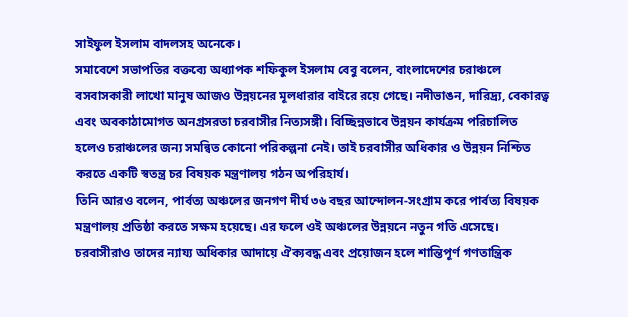সাইফুল ইসলাম বাদলসহ অনেকে।
সমাবেশে সভাপতির বক্তব্যে অধ্যাপক শফিকুল ইসলাম বেবু বলেন, বাংলাদেশের চরাঞ্চলে বসবাসকারী লাখো মানুষ আজও উন্নয়নের মূলধারার বাইরে রয়ে গেছে। নদীভাঙন, দারিদ্র্য, বেকারত্ব এবং অবকাঠামোগত অনগ্রসরতা চরবাসীর নিত্যসঙ্গী। বিচ্ছিন্নভাবে উন্নয়ন কার্যক্রম পরিচালিত হলেও চরাঞ্চলের জন্য সমন্বিত কোনো পরিকল্পনা নেই। তাই চরবাসীর অধিকার ও উন্নয়ন নিশ্চিত করতে একটি স্বতন্ত্র চর বিষয়ক মন্ত্রণালয় গঠন অপরিহার্য।
তিনি আরও বলেন, পার্বত্য অঞ্চলের জনগণ দীর্ঘ ৩৬ বছর আন্দোলন-সংগ্রাম করে পার্বত্য বিষয়ক মন্ত্রণালয় প্রতিষ্ঠা করতে সক্ষম হয়েছে। এর ফলে ওই অঞ্চলের উন্নয়নে নতুন গতি এসেছে। চরবাসীরাও তাদের ন্যায্য অধিকার আদায়ে ঐক্যবদ্ধ এবং প্রয়োজন হলে শান্তিপূর্ণ গণতান্ত্রিক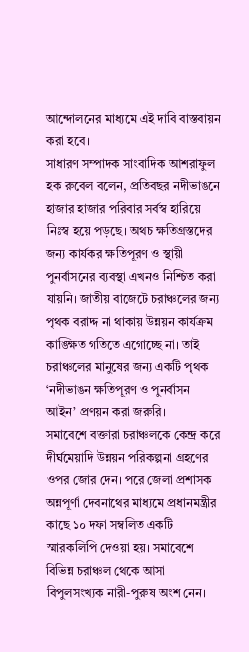আন্দোলনের মাধ্যমে এই দাবি বাস্তবায়ন করা হবে।
সাধারণ সম্পাদক সাংবাদিক আশরাফুল হক রুবেল বলেন, প্রতিবছর নদীভাঙনে হাজার হাজার পরিবার সর্বস্ব হারিয়ে নিঃস্ব হয়ে পড়ছে। অথচ ক্ষতিগ্রস্তদের জন্য কার্যকর ক্ষতিপূরণ ও স্থায়ী পুনর্বাসনের ব্যবস্থা এখনও নিশ্চিত করা যায়নি। জাতীয় বাজেটে চরাঞ্চলের জন্য পৃথক বরাদ্দ না থাকায় উন্নয়ন কার্যক্রম কাঙ্ক্ষিত গতিতে এগোচ্ছে না। তাই চরাঞ্চলের মানুষের জন্য একটি পৃথক ‘নদীভাঙন ক্ষতিপূরণ ও পুনর্বাসন আইন’ প্রণয়ন করা জরুরি।
সমাবেশে বক্তারা চরাঞ্চলকে কেন্দ্র করে দীর্ঘমেয়াদি উন্নয়ন পরিকল্পনা গ্রহণের ওপর জোর দেন। পরে জেলা প্রশাসক অন্নপূর্ণা দেবনাথের মাধ্যমে প্রধানমন্ত্রীর কাছে ১০ দফা সম্বলিত একটি স্মারকলিপি দেওয়া হয়। সমাবেশে বিভিন্ন চরাঞ্চল থেকে আসা বিপুলসংখ্যক নারী-পুরুষ অংশ নেন।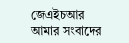জেএইচআর
আমার সংবাদের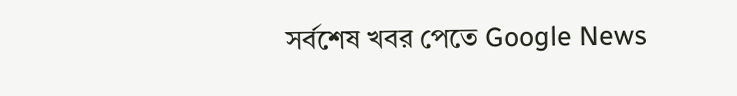সর্বশেষ খবর পেতে Google News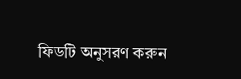ফিডটি অনুসরণ করুন